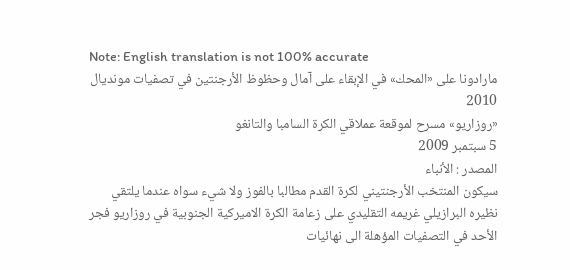Note: English translation is not 100% accurate
مارادونا على «المحك» في الإبقاء على آمال وحظوظ الأرجنتين في تصفيات مونديال 2010
«روزاريو» مسرح لموقعة عملاقي الكرة السامبا والتانغو
5 سبتمبر 2009
المصدر : الأنباء
سيكون المنتخب الأرجنتيني لكرة القدم مطالبا بالفوز ولا شيء سواه عندما يلتقي نظيره البرازيلي غريمه التقليدي على زعامة الكرة الاميركية الجنوبية في روزاريو فجر الأحد في التصفيات المؤهلة الى نهائيات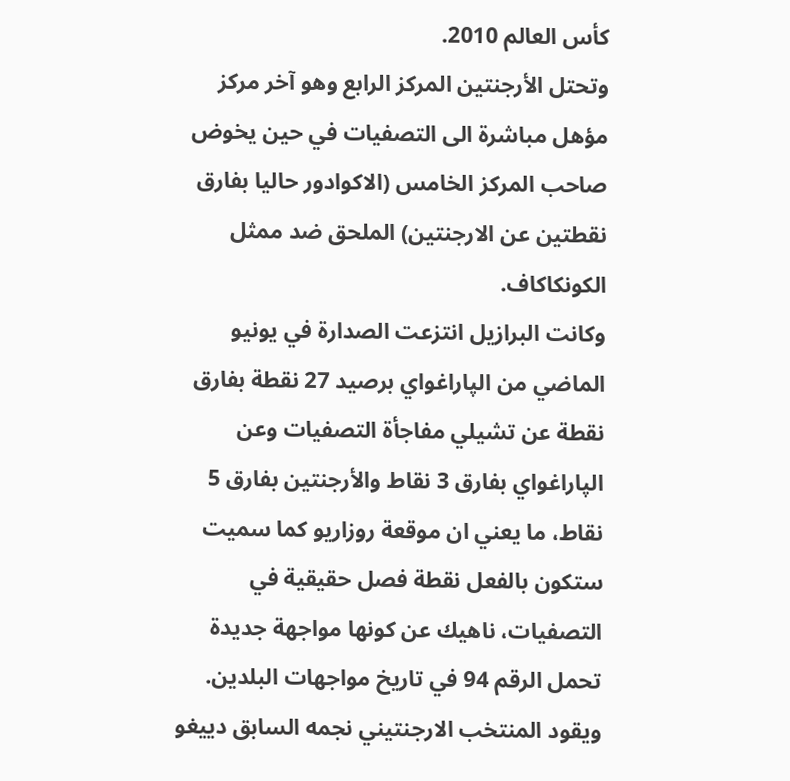كأس العالم 2010.
وتحتل الأرجنتين المركز الرابع وهو آخر مركز مؤهل مباشرة الى التصفيات في حين يخوض صاحب المركز الخامس (الاكوادور حاليا بفارق نقطتين عن الارجنتين) الملحق ضد ممثل الكونكاكاف.
وكانت البرازيل انتزعت الصدارة في يونيو الماضي من الپاراغواي برصيد 27 نقطة بفارق نقطة عن تشيلي مفاجأة التصفيات وعن الپاراغواي بفارق 3 نقاط والأرجنتين بفارق 5 نقاط، ما يعني ان موقعة روزاريو كما سميت ستكون بالفعل نقطة فصل حقيقية في التصفيات، ناهيك عن كونها مواجهة جديدة تحمل الرقم 94 في تاريخ مواجهات البلدين.
ويقود المنتخب الارجنتيني نجمه السابق دييغو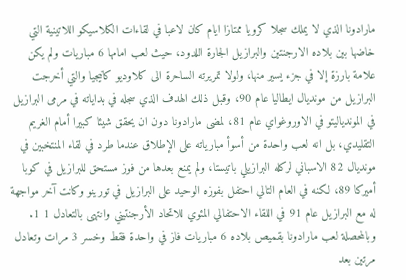مارادونا الذي لا يملك سجلا كرويا ممتازا ايام كان لاعبا في لقاءات الكلاسيكو اللاتينية التي خاضها بين بلاده الارجنتين والبرازيل الجارة اللدود، حيث لعب امامها 6 مباريات ولم يكن علامة بارزة إلا في جزء يسير منها، ولولا تمريرته الساحرة الى كلاوديو كانيجيا والتي أخرجت البرازيل من مونديال ايطاليا عام 90، وقبل ذلك الهدف الذي سجله في بداياته في مرمى البرازيل في الموندياليتو في الاوروغواي عام 81، لمضى مارادونا دون ان يحقق شيئا كبيرا أمام الغريم التقليدي، بل انه لعب واحدة من أسوأ مبارياته على الإطلاق عندما طرد في لقاء المنتخبين في مونديال 82 الاسباني لركله البرازيلي باتيستا، ولم يمنع بعدها من فوز مستحق للبرازيل في كوبا أميركا 89، لكنه في العام التالي احتفل بفوزه الوحيد على البرازيل في تورينو وكانت آخر مواجهة له مع البرازيل عام 91 في اللقاء الاحتفالي المئوي للاتحاد الأرجنتيني وانتهى بالتعادل 1 1.
وبالمحصلة لعب مارادونا بقميص بلاده 6 مباريات فاز في واحدة فقط وخسر 3 مرات وتعادل مرتين بعد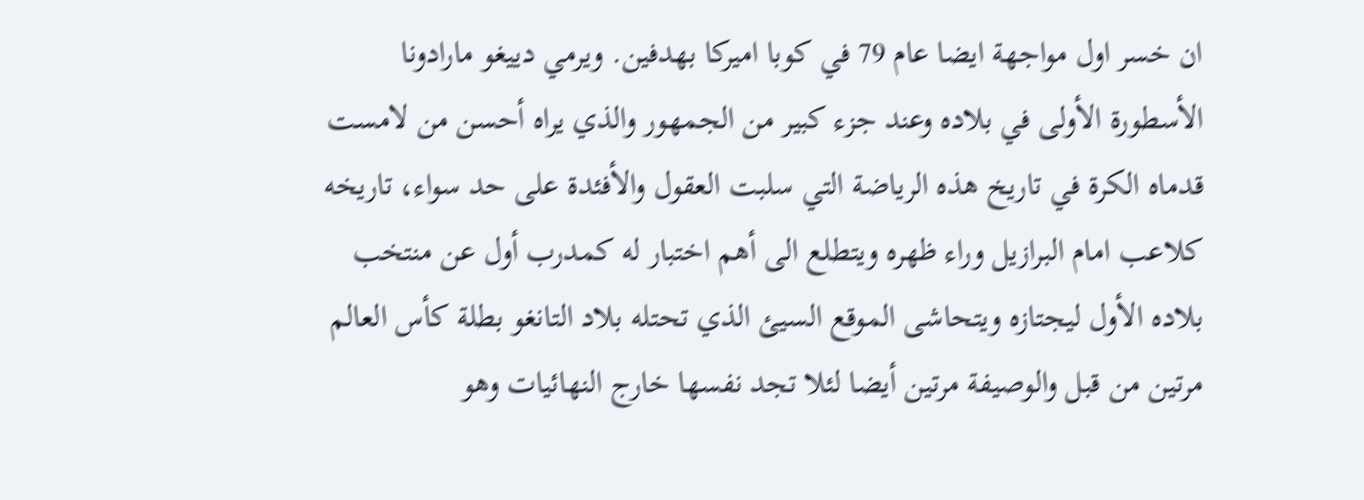ان خسر اول مواجهة ايضا عام 79 في كوبا اميركا بهدفين. ويرمي دييغو مارادونا الأسطورة الأولى في بلاده وعند جزء كبير من الجمهور والذي يراه أحسن من لامست قدماه الكرة في تاريخ هذه الرياضة التي سلبت العقول والأفئدة على حد سواء، تاريخه كلاعب امام البرازيل وراء ظهره ويتطلع الى أهم اختبار له كمدرب أول عن منتخب بلاده الأول ليجتازه ويتحاشى الموقع السيئ الذي تحتله بلاد التانغو بطلة كأس العالم مرتين من قبل والوصيفة مرتين أيضا لئلا تجد نفسها خارج النهائيات وهو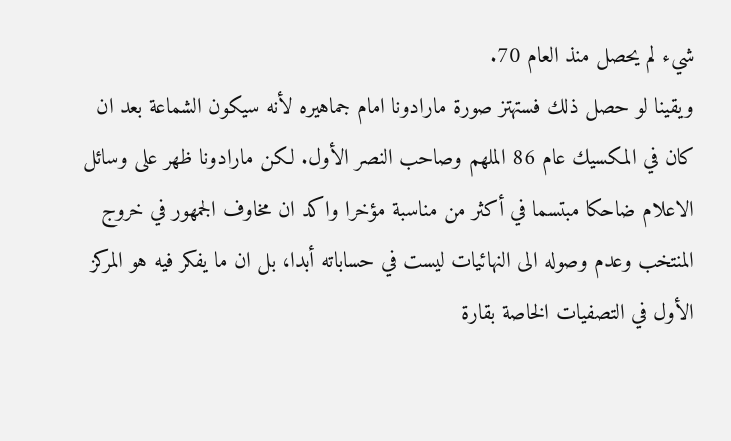شيء لم يحصل منذ العام 70.
ويقينا لو حصل ذلك فستهتز صورة مارادونا امام جماهيره لأنه سيكون الشماعة بعد ان كان في المكسيك عام 86 الملهم وصاحب النصر الأول. لكن مارادونا ظهر على وسائل الاعلام ضاحكا مبتسما في أكثر من مناسبة مؤخرا واكد ان مخاوف الجمهور في خروج المنتخب وعدم وصوله الى النهائيات ليست في حساباته أبدا، بل ان ما يفكر فيه هو المركز الأول في التصفيات الخاصة بقارة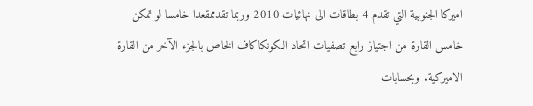اميركا الجنوبية التي تقدم 4 بطاقات الى نهائيات 2010 وربما تقدممقعدا خامسا لو تمكن خامس القارة من اجتياز رابع تصفيات اتحاد الكونكاكاف الخاص بالجزء الآخر من القارة الاميركية. وبحسابات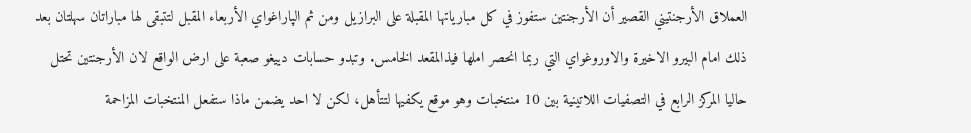العملاق الأرجنتيني القصير أن الأرجنتين ستفوز في كل مبارياتها المقبلة على البرازيل ومن ثم الپاراغواي الأربعاء المقبل لتتبقى لها مباراتان سهلتان بعد ذلك امام البيرو الاخيرة والاوروغواي التي ربما انحصر املها فيذالمقعد الخامس. وتبدو حسابات دييغو صعبة على ارض الواقع لان الأرجنتين تحتل حاليا المركز الرابع في التصفيات اللاتينية بين 10 منتخبات وهو موقع يكفيها لتتأهل، لكن لا احد يضمن ماذا ستفعل المنتخبات المزاحمة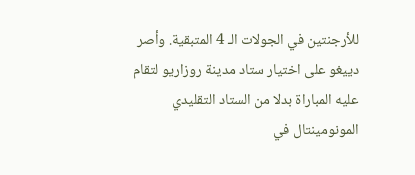للأرجنتين في الجولات الـ 4 المتبقية. وأصر دييغو على اختيار ستاد مدينة روزاريو لتقام عليه المباراة بدلا من الستاد التقليدي المونومينتال في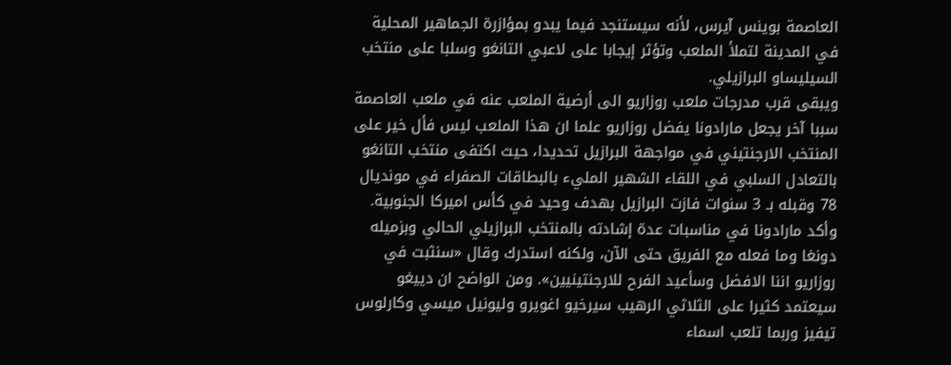العاصمة بوينس آيرس، لأنه سيستنجد فيما يبدو بمؤازرة الجماهير المحلية في المدينة لتملأ الملعب وتؤثر إيجابا على لاعبي التانغو وسلبا على منتخب السيليساو البرازيلي.
ويبقى قرب مدرجات ملعب روزاريو الى أرضية الملعب عنه في ملعب العاصمة سببا آخر يجعل مارادونا يفضل روزاريو علما ان هذا الملعب ليس فأل خير على المنتخب الارجنتيني في مواجهة البرازيل تحديدا، حيث اكتفى منتخب التانغو بالتعادل السلبي في اللقاء الشهير المليء بالبطاقات الصفراء في مونديال 78 وقبله بـ 3 سنوات فازت البرازيل بهدف وحيد في كأس اميركا الجنوبية.
وأكد مارادونا في مناسبات عدة إشادته بالمنتخب البرازيلي الحالي وبزميله دونغا وما فعله مع الفريق حتى الآن، ولكنه استدرك وقال «سنثبت في روزاريو اننا الافضل وسأعيد الفرح للارجنتينيين». ومن الواضح ان دييغو سيعتمد كثيرا على الثلاثي الرهيب سيرخيو اغويرو وليونيل ميسي وكارلوس تيفيز وربما تلعب اسماء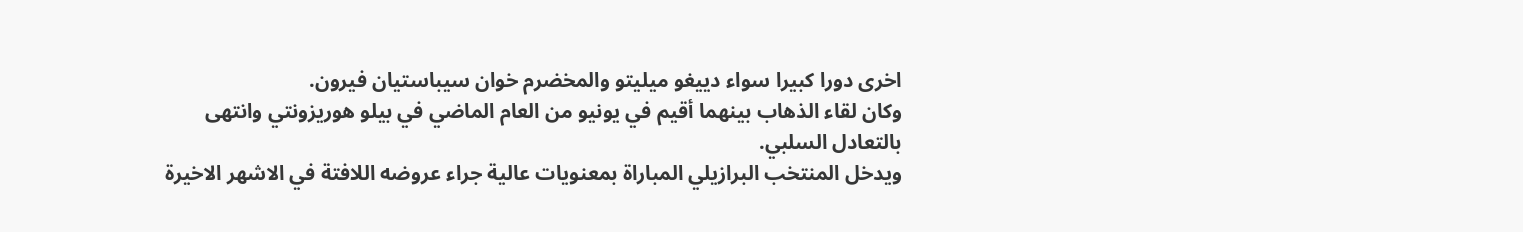اخرى دورا كبيرا سواء دييغو ميليتو والمخضرم خوان سيباستيان فيرون.
وكان لقاء الذهاب بينهما أقيم في يونيو من العام الماضي في بيلو هوريزونتي وانتهى بالتعادل السلبي.
ويدخل المنتخب البرازيلي المباراة بمعنويات عالية جراء عروضه اللافتة في الاشهر الاخيرة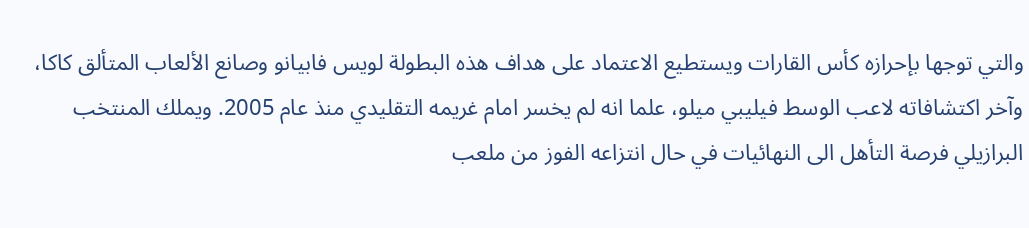والتي توجها بإحرازه كأس القارات ويستطيع الاعتماد على هداف هذه البطولة لويس فابيانو وصانع الألعاب المتألق كاكا، وآخر اكتشافاته لاعب الوسط فيليبي ميلو، علما انه لم يخسر امام غريمه التقليدي منذ عام 2005. ويملك المنتخب البرازيلي فرصة التأهل الى النهائيات في حال انتزاعه الفوز من ملعب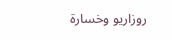روزاريو وخسارة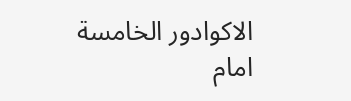الاكوادور الخامسة امام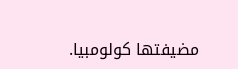مضيفتها كولومبيا.